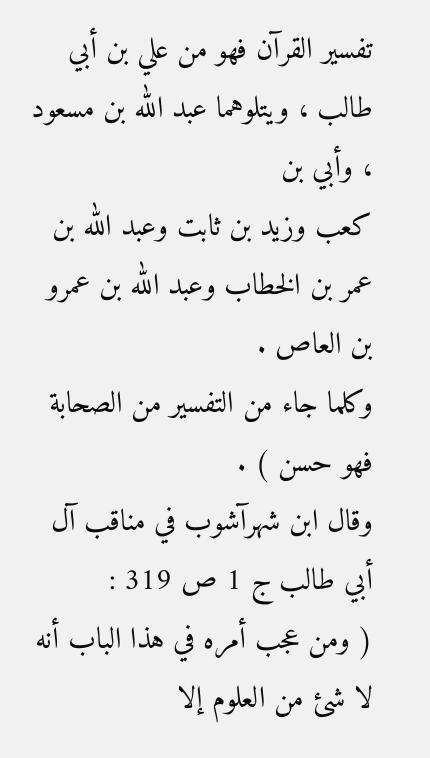تفسير القرآن فهو من علي بن أبي طالب ، ويتلوهما عبد الله بن مسعود ، وأبي بن
كعب وزيد بن ثابت وعبد الله بن عمر بن الخطاب وعبد الله بن عمرو بن العاص .
وكلما جاء من التفسير من الصحابة فهو حسن ) .
وقال ابن شهرآشوب في مناقب آل أبي طالب ج 1 ص 319 :
( ومن عجب أمره في هذا الباب أنه لا شئ من العلوم إلا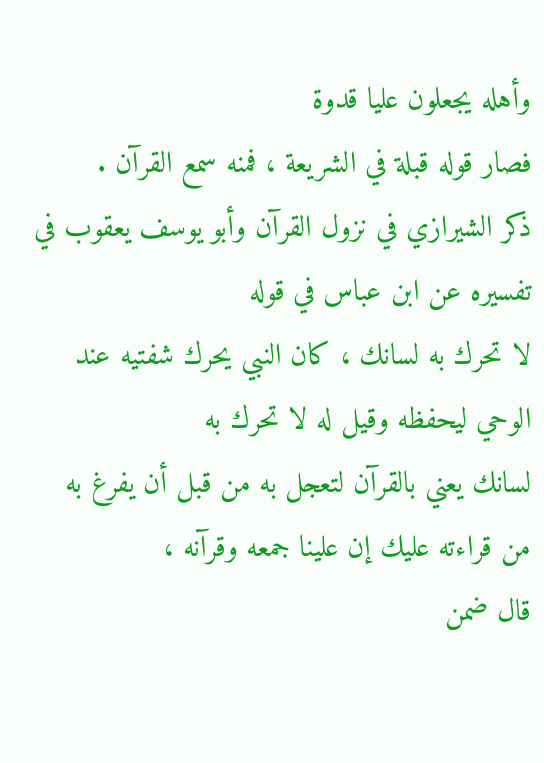وأهله يجعلون عليا قدوة
فصار قوله قبلة في الشريعة ، فمنه سمع القرآن .
ذكر الشيرازي في نزول القرآن وأبو يوسف يعقوب في تفسيره عن ابن عباس في قوله
لا تحرك به لسانك ، كان النبي يحرك شفتيه عند الوحي ليحفظه وقيل له لا تحرك به
لسانك يعني بالقرآن لتعجل به من قبل أن يفرغ به من قراءته عليك إن علينا جمعه وقرآنه ،
قال ضمن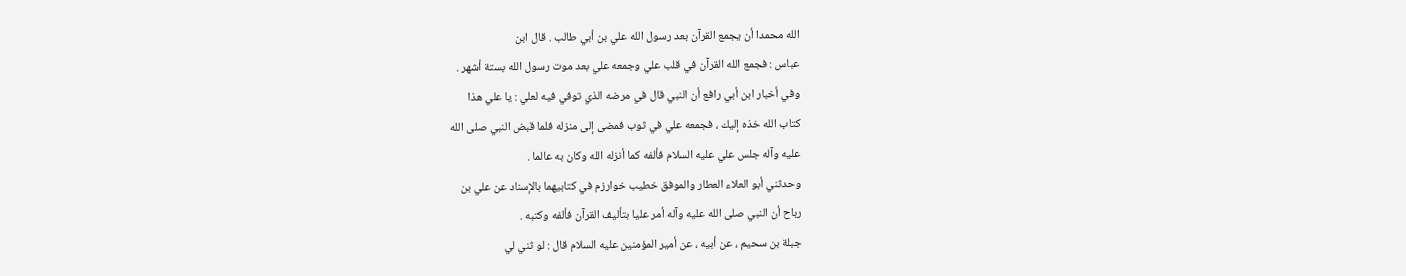الله محمدا أن يجمع القرآن بعد رسول الله علي بن أبي طالب . قال ابن
عباس : فجمع الله القرآن في قلب علي وجمعه علي بعد موت رسول الله بستة أشهر .
وفي أخبار ابن أبي رافع أن النبي قال في مرضه الذي توفي فيه لعلي : يا علي هذا
كتاب الله خذه إليك ، فجمعه علي في ثوب فمضى إلى منزله فلما قبض النبي صلى الله
عليه وآله جلس علي عليه السلام فألفه كما أنزله الله وكان به عالما .
وحدثني أبو العلاء العطار والموفق خطيب خوارزم في كتابيهما بالإسناد عن علي بن
رباح أن النبي صلى الله عليه وآله أمر عليا بتأليف القرآن فألفه وكتبه .
جبلة بن سحيم ، عن أبيه ، عن أمير المؤمنين عليه السلام قال : لو ثني لي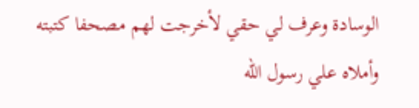الوسادة وعرف لي حقي لأخرجت لهم مصحفا كتبته وأملاه علي رسول الله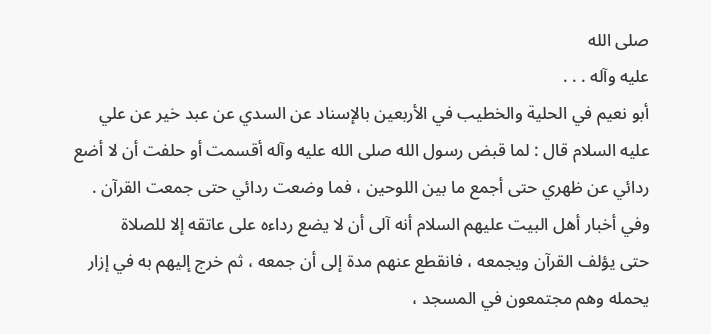صلى الله
عليه وآله . . .
أبو نعيم في الحلية والخطيب في الأربعين بالإسناد عن السدي عن عبد خير عن علي
عليه السلام قال : لما قبض رسول الله صلى الله عليه وآله أقسمت أو حلفت أن لا أضع
ردائي عن ظهري حتى أجمع ما بين اللوحين ، فما وضعت ردائي حتى جمعت القرآن .
وفي أخبار أهل البيت عليهم السلام أنه آلى أن لا يضع رداءه على عاتقه إلا للصلاة
حتى يؤلف القرآن ويجمعه ، فانقطع عنهم مدة إلى أن جمعه ، ثم خرج إليهم به في إزار
يحمله وهم مجتمعون في المسجد ،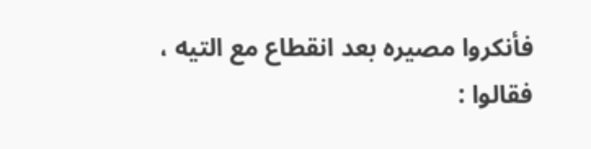فأنكروا مصيره بعد انقطاع مع التيه ، فقالوا :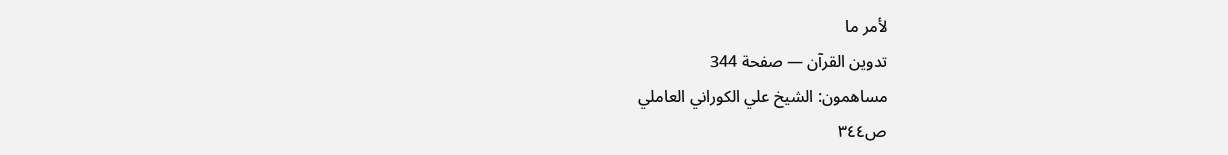لأمر ما
تدوين القرآن — صفحة 344
مساهمون: الشيخ علي الكوراني العاملي
ص٣٤٤